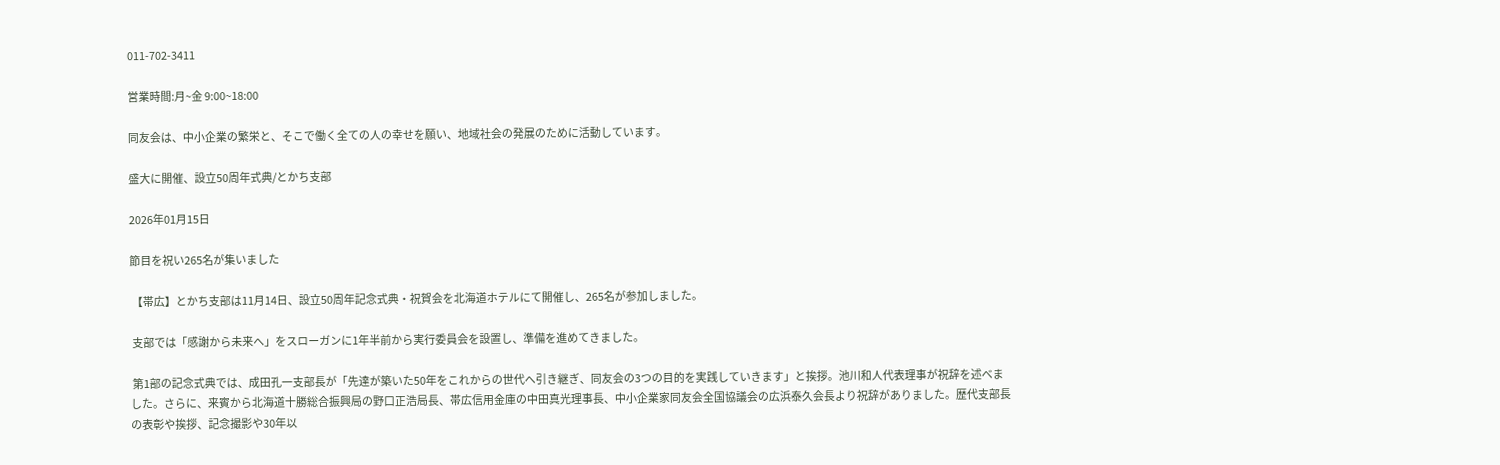011-702-3411

営業時間:月~金 9:00~18:00

同友会は、中小企業の繁栄と、そこで働く全ての人の幸せを願い、地域社会の発展のために活動しています。

盛大に開催、設立50周年式典/とかち支部

2026年01月15日

節目を祝い265名が集いました

 【帯広】とかち支部は11月14日、設立50周年記念式典・祝賀会を北海道ホテルにて開催し、265名が参加しました。

 支部では「感謝から未来へ」をスローガンに1年半前から実行委員会を設置し、準備を進めてきました。

 第1部の記念式典では、成田孔一支部長が「先達が築いた50年をこれからの世代へ引き継ぎ、同友会の3つの目的を実践していきます」と挨拶。池川和人代表理事が祝辞を述べました。さらに、来賓から北海道十勝総合振興局の野口正浩局長、帯広信用金庫の中田真光理事長、中小企業家同友会全国協議会の広浜泰久会長より祝辞がありました。歴代支部長の表彰や挨拶、記念撮影や30年以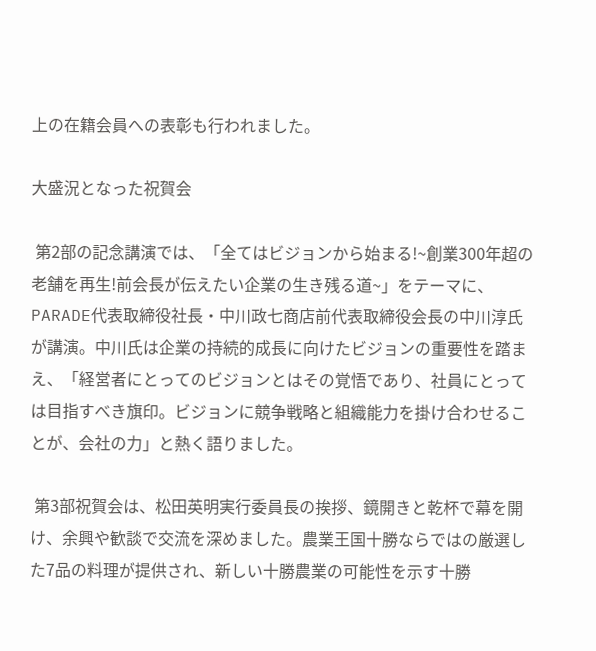上の在籍会員への表彰も行われました。

大盛況となった祝賀会

 第2部の記念講演では、「全てはビジョンから始まる!~創業300年超の老舗を再生!前会長が伝えたい企業の生き残る道~」をテーマに、PARADE代表取締役社長・中川政七商店前代表取締役会長の中川淳氏が講演。中川氏は企業の持続的成長に向けたビジョンの重要性を踏まえ、「経営者にとってのビジョンとはその覚悟であり、社員にとっては目指すべき旗印。ビジョンに競争戦略と組織能力を掛け合わせることが、会社の力」と熱く語りました。

 第3部祝賀会は、松田英明実行委員長の挨拶、鏡開きと乾杯で幕を開け、余興や歓談で交流を深めました。農業王国十勝ならではの厳選した7品の料理が提供され、新しい十勝農業の可能性を示す十勝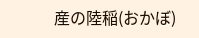産の陸稲(おかぼ)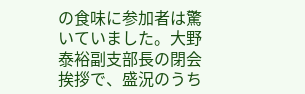の食味に参加者は驚いていました。大野泰裕副支部長の閉会挨拶で、盛況のうち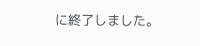に終了しました。